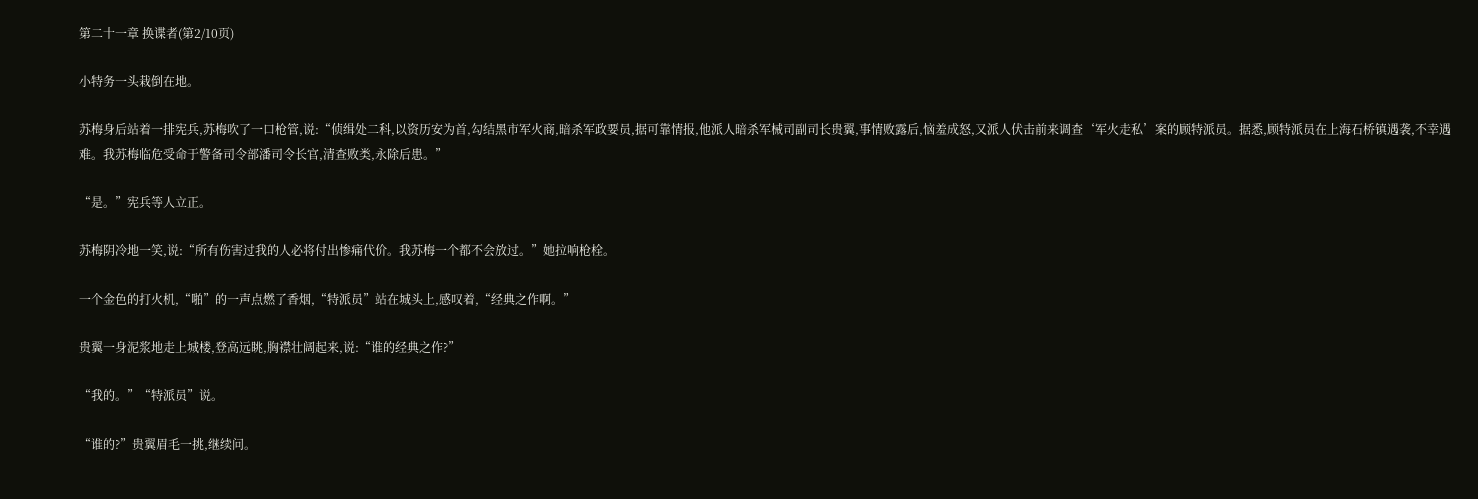第二十一章 换谍者(第2/10页)

小特务一头栽倒在地。

苏梅身后站着一排宪兵,苏梅吹了一口枪管,说:“侦缉处二科,以资历安为首,勾结黑市军火商,暗杀军政要员,据可靠情报,他派人暗杀军械司副司长贵翼,事情败露后,恼羞成怒,又派人伏击前来调查‘军火走私’案的顾特派员。据悉,顾特派员在上海石桥镇遇袭,不幸遇难。我苏梅临危受命于警备司令部潘司令长官,清查败类,永除后患。”

“是。”宪兵等人立正。

苏梅阴冷地一笑,说:“所有伤害过我的人必将付出惨痛代价。我苏梅一个都不会放过。”她拉响枪栓。

一个金色的打火机,“啪”的一声点燃了香烟,“特派员”站在城头上,感叹着,“经典之作啊。”

贵翼一身泥浆地走上城楼,登高远眺,胸襟壮阔起来,说:“谁的经典之作?”

“我的。”“特派员”说。

“谁的?”贵翼眉毛一挑,继续问。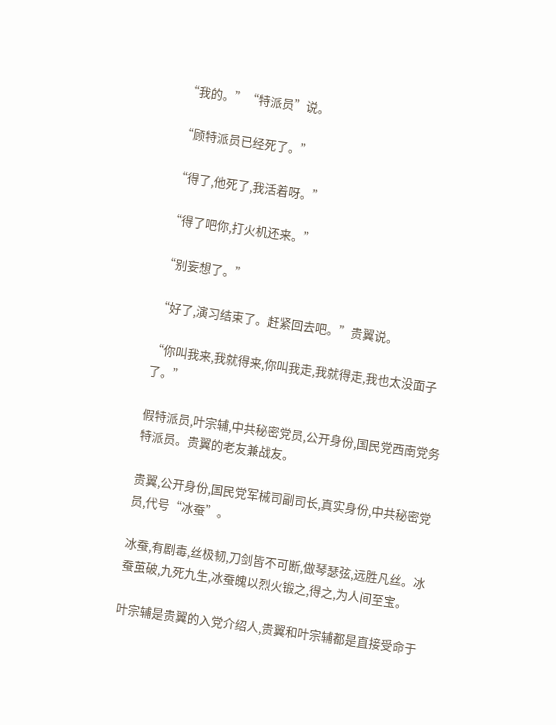“我的。”“特派员”说。

“顾特派员已经死了。”

“得了,他死了,我活着呀。”

“得了吧你,打火机还来。”

“别妄想了。”

“好了,演习结束了。赶紧回去吧。”贵翼说。

“你叫我来,我就得来,你叫我走,我就得走,我也太没面子了。”

假特派员,叶宗辅,中共秘密党员,公开身份,国民党西南党务特派员。贵翼的老友兼战友。

贵翼,公开身份,国民党军械司副司长,真实身份,中共秘密党员,代号“冰蚕”。

冰蚕,有剧毒,丝极韧,刀剑皆不可断,做琴瑟弦,远胜凡丝。冰蚕茧破,九死九生,冰蚕魄以烈火锻之,得之,为人间至宝。

叶宗辅是贵翼的入党介绍人,贵翼和叶宗辅都是直接受命于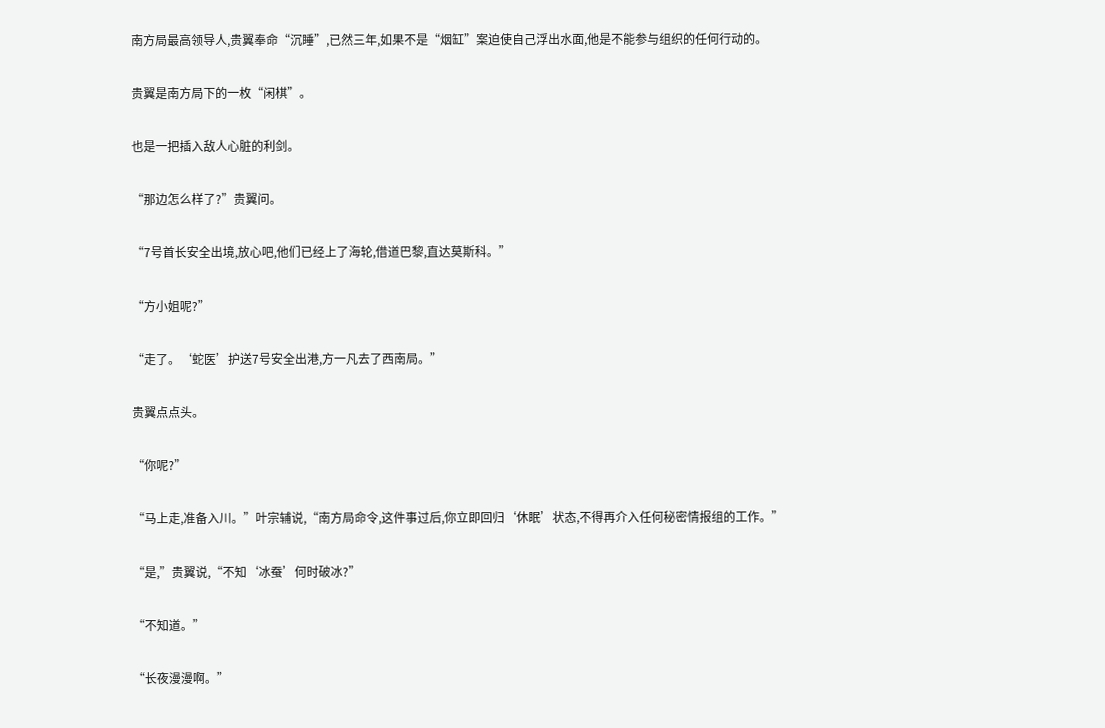南方局最高领导人,贵翼奉命“沉睡”,已然三年,如果不是“烟缸”案迫使自己浮出水面,他是不能参与组织的任何行动的。

贵翼是南方局下的一枚“闲棋”。

也是一把插入敌人心脏的利剑。

“那边怎么样了?”贵翼问。

“7号首长安全出境,放心吧,他们已经上了海轮,借道巴黎,直达莫斯科。”

“方小姐呢?”

“走了。‘蛇医’护送7号安全出港,方一凡去了西南局。”

贵翼点点头。

“你呢?”

“马上走,准备入川。”叶宗辅说,“南方局命令,这件事过后,你立即回归‘休眠’状态,不得再介入任何秘密情报组的工作。”

“是,”贵翼说,“不知‘冰蚕’何时破冰?”

“不知道。”

“长夜漫漫啊。”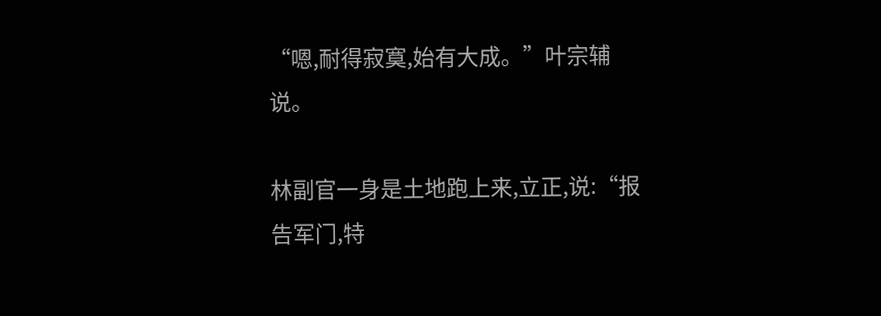“嗯,耐得寂寞,始有大成。”叶宗辅说。

林副官一身是土地跑上来,立正,说:“报告军门,特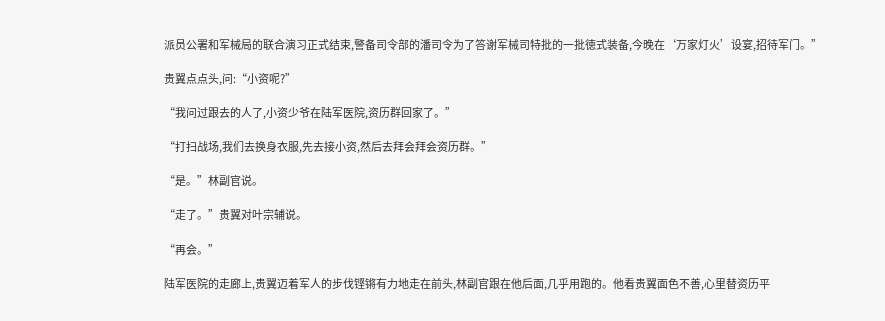派员公署和军械局的联合演习正式结束,警备司令部的潘司令为了答谢军械司特批的一批徳式装备,今晚在‘万家灯火’设宴,招待军门。”

贵翼点点头,问:“小资呢?”

“我问过跟去的人了,小资少爷在陆军医院,资历群回家了。”

“打扫战场,我们去换身衣服,先去接小资,然后去拜会拜会资历群。”

“是。”林副官说。

“走了。”贵翼对叶宗辅说。

“再会。”

陆军医院的走廊上,贵翼迈着军人的步伐铿锵有力地走在前头,林副官跟在他后面,几乎用跑的。他看贵翼面色不善,心里替资历平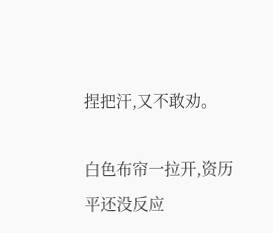捏把汗,又不敢劝。

白色布帘一拉开,资历平还没反应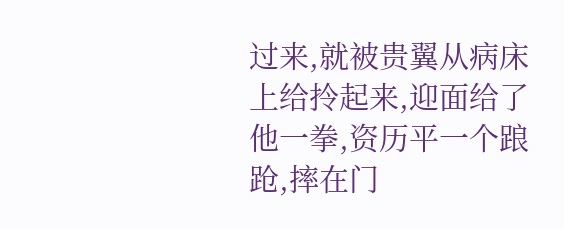过来,就被贵翼从病床上给拎起来,迎面给了他一拳,资历平一个踉跄,摔在门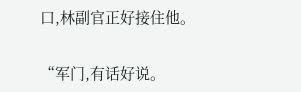口,林副官正好接住他。

“军门,有话好说。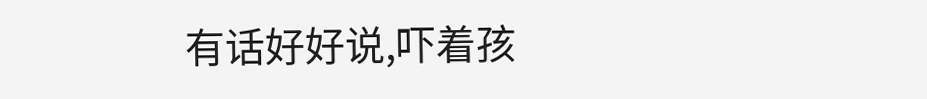有话好好说,吓着孩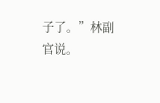子了。”林副官说。